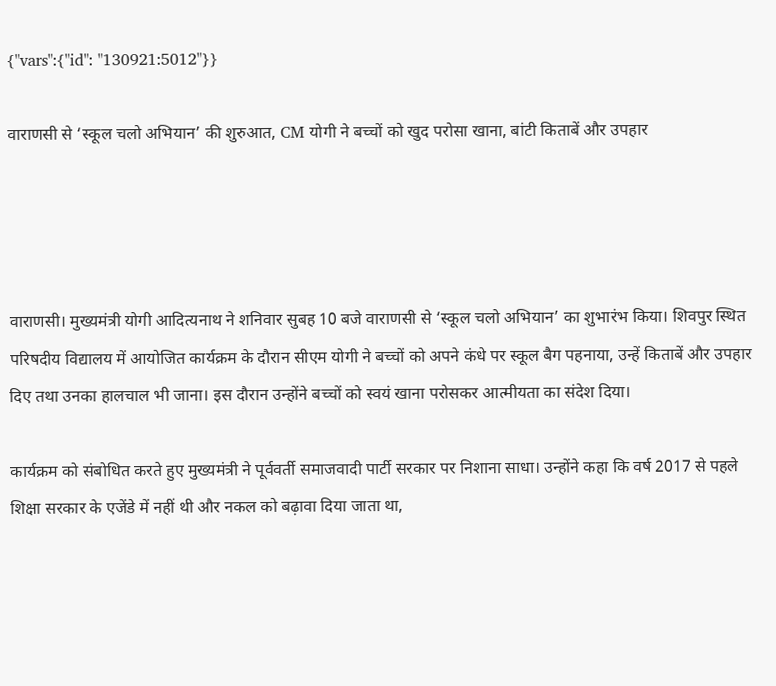{"vars":{"id": "130921:5012"}}

वाराणसी से ‘स्कूल चलो अभियान’ की शुरुआत, CM योगी ने बच्चों को खुद परोसा खाना, बांटी किताबें और उपहार




वाराणसी। मुख्यमंत्री योगी आदित्यनाथ ने शनिवार सुबह 10 बजे वाराणसी से ‘स्कूल चलो अभियान’ का शुभारंभ किया। शिवपुर स्थित परिषदीय विद्यालय में आयोजित कार्यक्रम के दौरान सीएम योगी ने बच्चों को अपने कंधे पर स्कूल बैग पहनाया, उन्हें किताबें और उपहार दिए तथा उनका हालचाल भी जाना। इस दौरान उन्होंने बच्चों को स्वयं खाना परोसकर आत्मीयता का संदेश दिया।

कार्यक्रम को संबोधित करते हुए मुख्यमंत्री ने पूर्ववर्ती समाजवादी पार्टी सरकार पर निशाना साधा। उन्होंने कहा कि वर्ष 2017 से पहले शिक्षा सरकार के एजेंडे में नहीं थी और नकल को बढ़ावा दिया जाता था,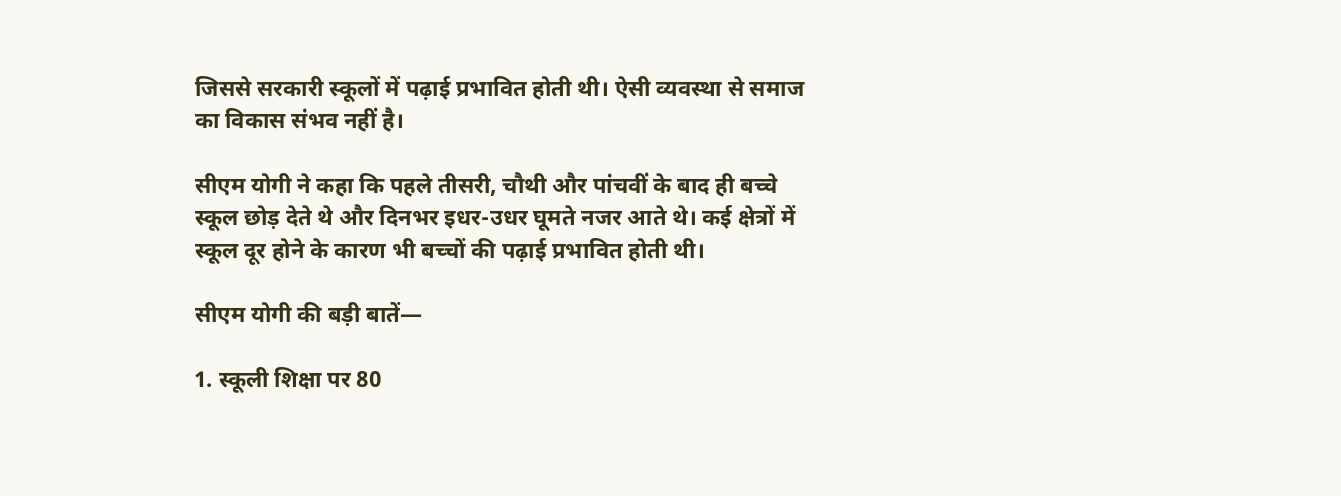जिससे सरकारी स्कूलों में पढ़ाई प्रभावित होती थी। ऐसी व्यवस्था से समाज का विकास संभव नहीं है।

सीएम योगी ने कहा कि पहले तीसरी, चौथी और पांचवीं के बाद ही बच्चे स्कूल छोड़ देते थे और दिनभर इधर-उधर घूमते नजर आते थे। कई क्षेत्रों में स्कूल दूर होने के कारण भी बच्चों की पढ़ाई प्रभावित होती थी।

सीएम योगी की बड़ी बातें—

1. स्कूली शिक्षा पर 80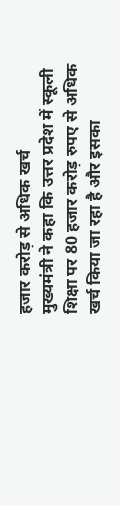हजार करोड़ से अधिक खर्च
मुख्यमंत्री ने कहा कि उत्तर प्रदेश में स्कूली शिक्षा पर 80 हजार करोड़ रुपए से अधिक खर्च किया जा रहा है और इसका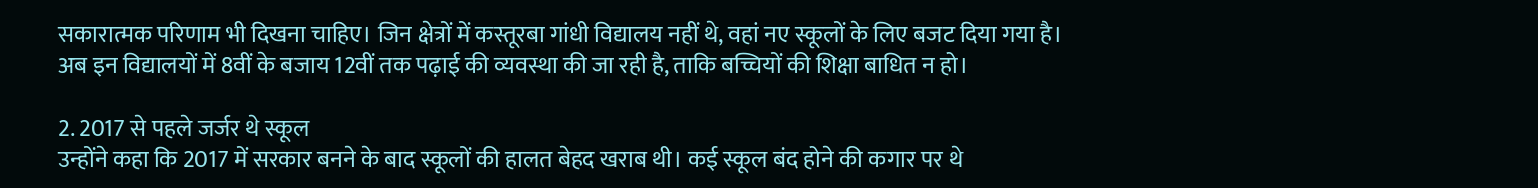सकारात्मक परिणाम भी दिखना चाहिए। जिन क्षेत्रों में कस्तूरबा गांधी विद्यालय नहीं थे, वहां नए स्कूलों के लिए बजट दिया गया है। अब इन विद्यालयों में 8वीं के बजाय 12वीं तक पढ़ाई की व्यवस्था की जा रही है, ताकि बच्चियों की शिक्षा बाधित न हो।

2. 2017 से पहले जर्जर थे स्कूल
उन्होंने कहा कि 2017 में सरकार बनने के बाद स्कूलों की हालत बेहद खराब थी। कई स्कूल बंद होने की कगार पर थे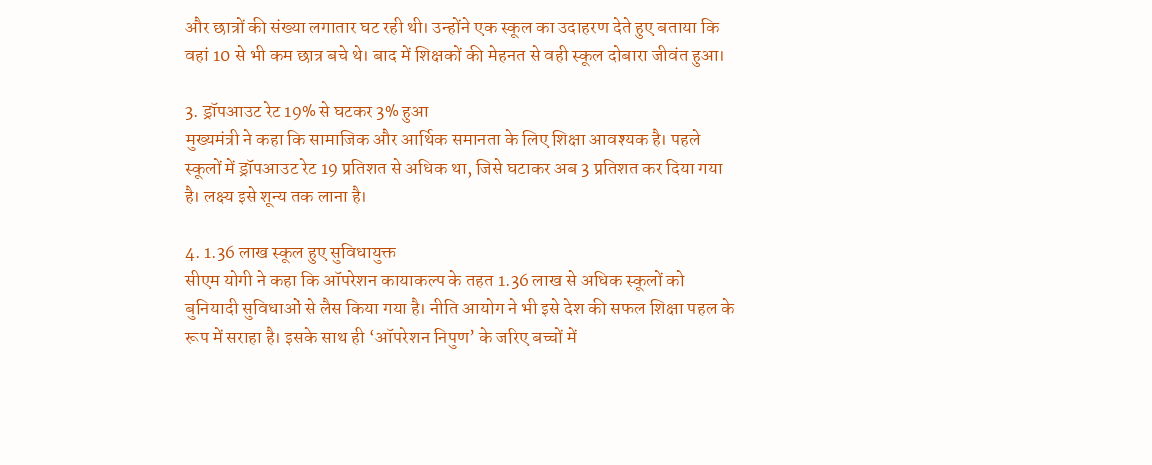और छात्रों की संख्या लगातार घट रही थी। उन्होंने एक स्कूल का उदाहरण देते हुए बताया कि वहां 10 से भी कम छात्र बचे थे। बाद में शिक्षकों की मेहनत से वही स्कूल दोबारा जीवंत हुआ।

3. ड्रॉपआउट रेट 19% से घटकर 3% हुआ
मुख्यमंत्री ने कहा कि सामाजिक और आर्थिक समानता के लिए शिक्षा आवश्यक है। पहले स्कूलों में ड्रॉपआउट रेट 19 प्रतिशत से अधिक था, जिसे घटाकर अब 3 प्रतिशत कर दिया गया है। लक्ष्य इसे शून्य तक लाना है।

4. 1.36 लाख स्कूल हुए सुविधायुक्त
सीएम योगी ने कहा कि ऑपरेशन कायाकल्प के तहत 1.36 लाख से अधिक स्कूलों को बुनियादी सुविधाओं से लैस किया गया है। नीति आयोग ने भी इसे देश की सफल शिक्षा पहल के रूप में सराहा है। इसके साथ ही ‘ऑपरेशन निपुण’ के जरिए बच्चों में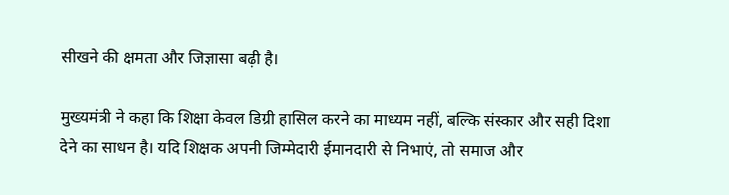सीखने की क्षमता और जिज्ञासा बढ़ी है।

मुख्यमंत्री ने कहा कि शिक्षा केवल डिग्री हासिल करने का माध्यम नहीं, बल्कि संस्कार और सही दिशा देने का साधन है। यदि शिक्षक अपनी जिम्मेदारी ईमानदारी से निभाएं, तो समाज और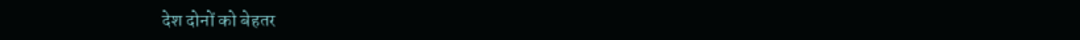देश दोनों को बेहतर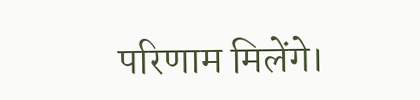परिणाम मिलेंगे।